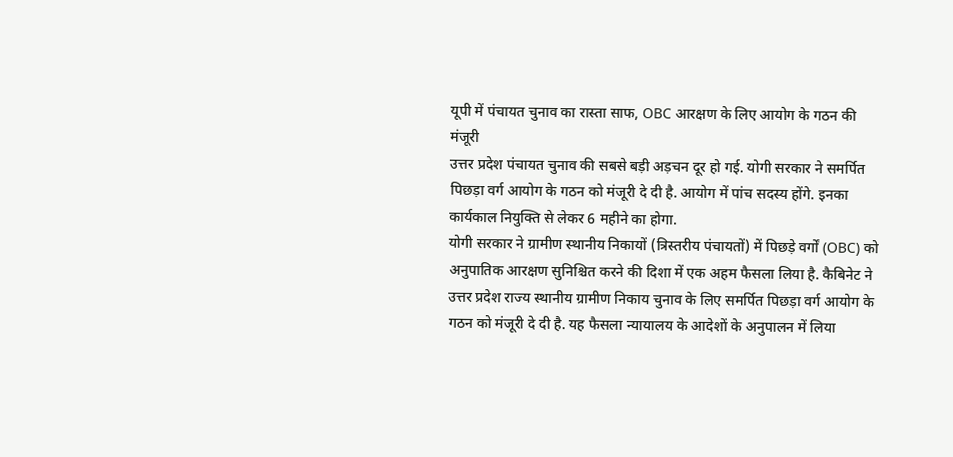यूपी में पंचायत चुनाव का रास्ता साफ, OBC आरक्षण के लिए आयोग के गठन की मंजूरी
उत्तर प्रदेश पंचायत चुनाव की सबसे बड़ी अड़चन दूर हो गई. योगी सरकार ने समर्पित पिछड़ा वर्ग आयोग के गठन को मंजूरी दे दी है. आयोग में पांच सदस्य होंगे. इनका कार्यकाल नियुक्ति से लेकर 6 महीने का होगा.
योगी सरकार ने ग्रामीण स्थानीय निकायों (त्रिस्तरीय पंचायतों) में पिछड़े वर्गों (OBC) को अनुपातिक आरक्षण सुनिश्चित करने की दिशा में एक अहम फैसला लिया है. कैबिनेट ने उत्तर प्रदेश राज्य स्थानीय ग्रामीण निकाय चुनाव के लिए समर्पित पिछड़ा वर्ग आयोग के गठन को मंजूरी दे दी है. यह फैसला न्यायालय के आदेशों के अनुपालन में लिया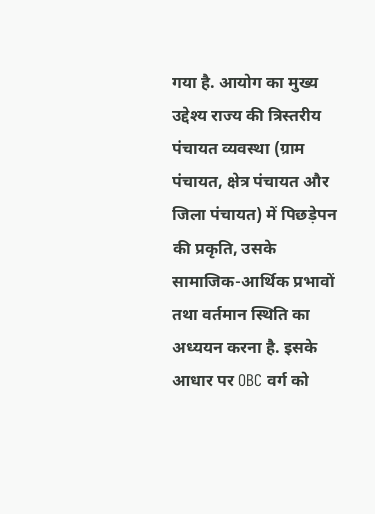गया है. आयोग का मुख्य उद्देश्य राज्य की त्रिस्तरीय पंचायत व्यवस्था (ग्राम पंचायत, क्षेत्र पंचायत और जिला पंचायत) में पिछड़ेपन की प्रकृति, उसके सामाजिक-आर्थिक प्रभावों तथा वर्तमान स्थिति का अध्ययन करना है. इसके आधार पर OBC वर्ग को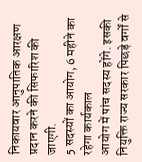निकायवार आनुपातिक आरक्षण प्रदान करने की सिफारिश की जाएगी.
5 सदस्यों का आयोग, 6 महीने का रहेगा कार्यकाल
आयोग में पांच सदस्य होंगे. इसकी नियुक्ति राज्य सरकार पिछड़े वर्गों से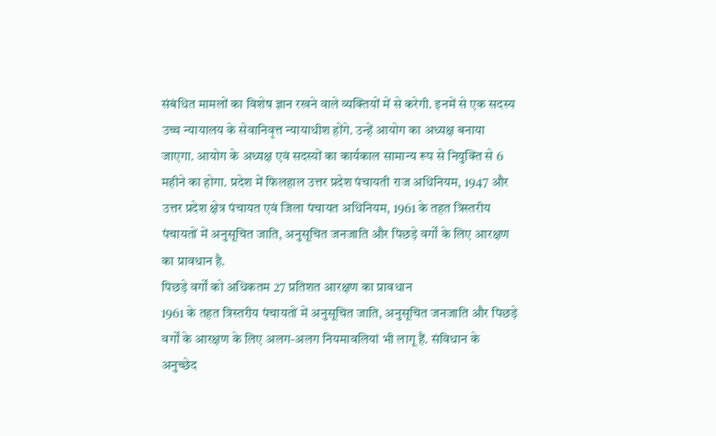संबंधित मामलों का विशेष ज्ञान रखने वाले व्यक्तियों में से करेगी. इनमें से एक सदस्य उच्च न्यायालय के सेवानिवृत्त न्यायाधीश होंगे. उन्हें आयोग का अध्यक्ष बनाया जाएगा. आयोग के अध्यक्ष एवं सदस्यों का कार्यकाल सामान्य रूप से नियुक्ति से 6 महीने का होगा. प्रदेश में फिलहाल उत्तर प्रदेश पंचायती राज अधिनियम, 1947 और उत्तर प्रदेश क्षेत्र पंचायत एवं जिला पंचायत अधिनियम, 1961 के तहत त्रिस्तरीय पंचायतों में अनुसूचित जाति, अनुसूचित जनजाति और पिछड़े वर्गों के लिए आरक्षण का प्रावधान है.
पिछड़े वर्गों को अधिकतम 27 प्रतिशत आरक्षण का प्रावधान
1961 के तहत त्रिस्तरीय पंचायतों में अनुसूचित जाति, अनुसूचित जनजाति और पिछड़े वर्गों के आरक्षण के लिए अलग-अलग नियमावलियां भी लागू हैं. संविधान के अनुच्छेद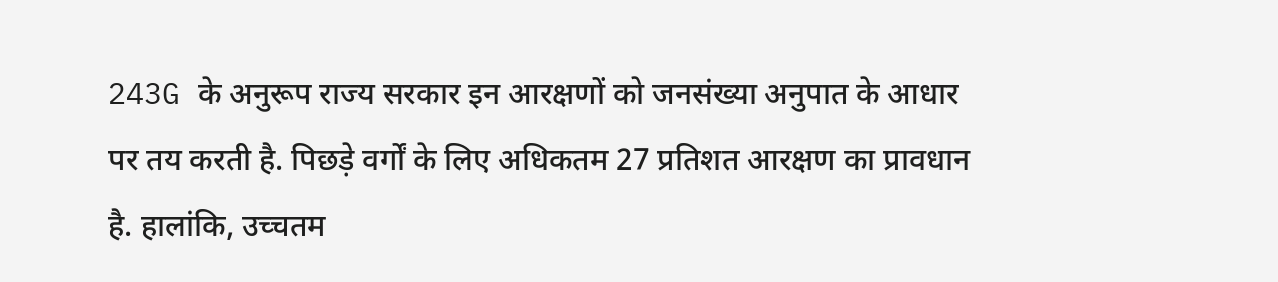243G के अनुरूप राज्य सरकार इन आरक्षणों को जनसंख्या अनुपात के आधार पर तय करती है. पिछड़े वर्गों के लिए अधिकतम 27 प्रतिशत आरक्षण का प्रावधान है. हालांकि, उच्चतम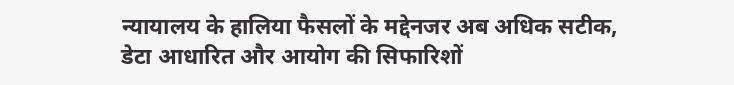न्यायालय के हालिया फैसलों के मद्देनजर अब अधिक सटीक, डेटा आधारित और आयोग की सिफारिशों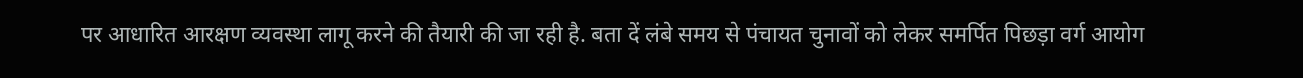पर आधारित आरक्षण व्यवस्था लागू करने की तैयारी की जा रही है. बता दें लंबे समय से पंचायत चुनावों को लेकर समर्पित पिछड़ा वर्ग आयोग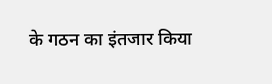के गठन का इंतजार किया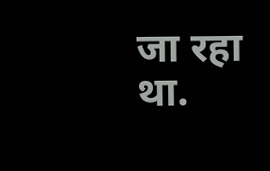जा रहा था.